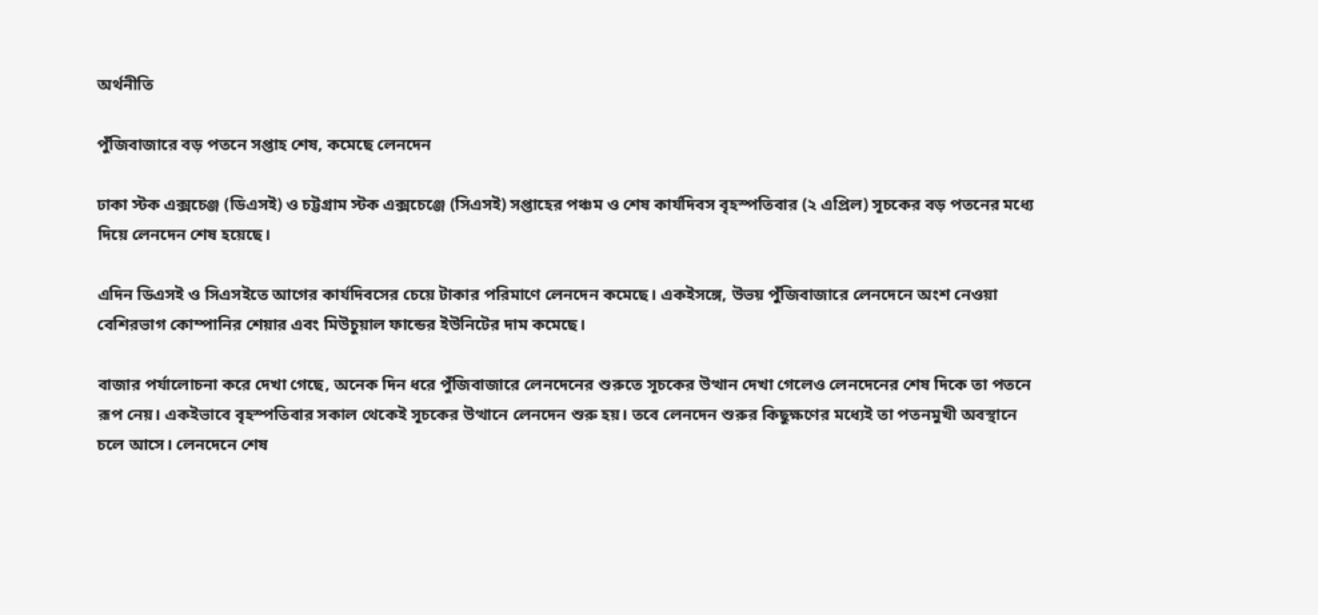অর্থনীতি

পুঁজিবাজারে বড় পতনে সপ্তাহ শেষ, কমেছে লেনদেন

ঢাকা স্টক এক্সচেঞ্জ (ডিএসই) ও চট্টগ্রাম স্টক এক্সচেঞ্জে (সিএসই) সপ্তাহের পঞ্চম ও শেষ কার্যদিবস বৃহস্পতিবার (২ এপ্রিল) সূচকের বড় পতনের মধ্যে দিয়ে লেনদেন শেষ হয়েছে।

এদিন ডিএসই ও সিএসইতে আগের কার্যদিবসের চেয়ে টাকার পরিমাণে লেনদেন কমেছে। একইসঙ্গে, উভয় পুঁজিবাজারে লেনদেনে অংশ নেওয়া বেশিরভাগ কোম্পানির শেয়ার এবং মিউচুয়াল ফান্ডের ইউনিটের দাম কমেছে।

বাজার পর্যালোচনা করে দেখা গেছে, অনেক দিন ধরে পুঁজিবাজারে লেনদেনের শুরুতে সূচকের উত্থান দেখা গেলেও লেনদেনের শেষ দিকে তা পতনে রূপ নেয়। একইভাবে বৃহস্পতিবার সকাল থেকেই সূচকের উত্থানে লেনদেন শুরু হয়। তবে লেনদেন শুরুর কিছুক্ষণের মধ্যেই তা পতনমুখী অবস্থানে চলে আসে। লেনদেনে শেষ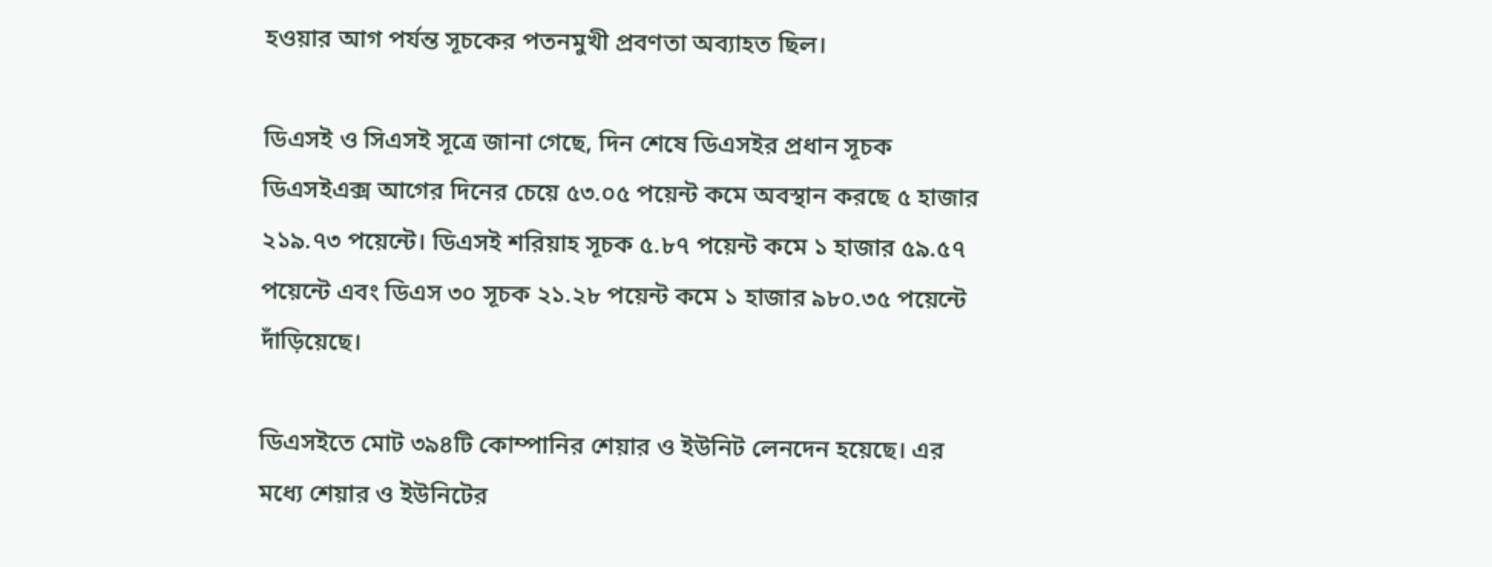হওয়ার আগ পর্যন্ত সূচকের পতনমুখী প্রবণতা অব্যাহত ছিল।

ডিএসই ও সিএসই সূত্রে জানা গেছে, দিন শেষে ডিএসইর প্রধান সূচক ডিএসইএক্স আগের দিনের চেয়ে ৫৩.০৫ পয়েন্ট কমে অবস্থান করছে ৫ হাজার ২১৯.৭৩ পয়েন্টে। ডিএসই শরিয়াহ সূচক ৫.৮৭ পয়েন্ট কমে ১ হাজার ৫৯.৫৭ পয়েন্টে এবং ডিএস ৩০ সূচক ২১.২৮ পয়েন্ট কমে ১ হাজার ৯৮০.৩৫ পয়েন্টে দাঁড়িয়েছে।

ডিএসইতে মোট ৩৯৪টি কোম্পানির শেয়ার ও ইউনিট লেনদেন হয়েছে। এর মধ্যে শেয়ার ও ইউনিটের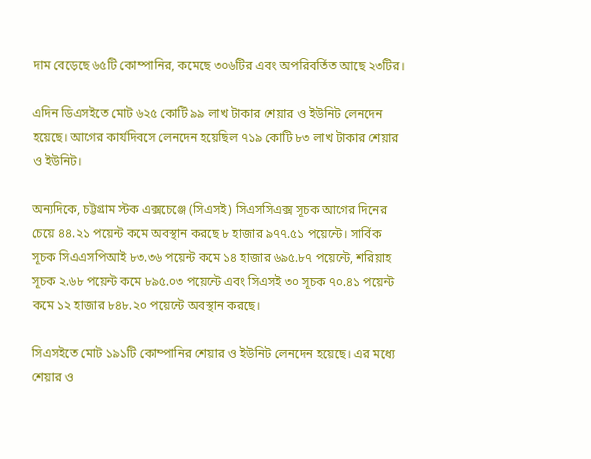দাম বেড়েছে ৬৫টি কোম্পানির, কমেছে ৩০৬টির এবং অপরিবর্তিত আছে ২৩টির।

এদিন ডিএসইতে মোট ৬২৫ কোটি ৯৯ লাখ টাকার শেয়ার ও ইউনিট লেনদেন হয়েছে। আগের কার্যদিবসে লেনদেন হয়েছিল ৭১৯ কোটি ৮৩ লাখ টাকার শেয়ার ও ইউনিট।

অন্যদিকে, চট্টগ্রাম স্টক এক্সচেঞ্জে (সিএসই) সিএসসিএক্স সূচক আগের দিনের চেয়ে ৪৪.২১ পয়েন্ট কমে অবস্থান করছে ৮ হাজার ৯৭৭.৫১ পয়েন্টে। সার্বিক সূচক সিএএসপিআই ৮৩.৩৬ পয়েন্ট কমে ১৪ হাজার ৬৯৫.৮৭ পয়েন্টে, শরিয়াহ সূচক ২.৬৮ পয়েন্ট কমে ৮৯৫.০৩ পয়েন্টে এবং সিএসই ৩০ সূচক ৭০.৪১ পয়েন্ট কমে ১২ হাজার ৮৪৮.২০ পয়েন্টে অবস্থান করছে।

সিএসইতে মোট ১৯১টি কোম্পানির শেয়ার ও ইউনিট লেনদেন হয়েছে। এর মধ্যে শেয়ার ও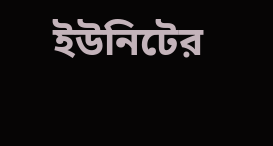ইউনিটের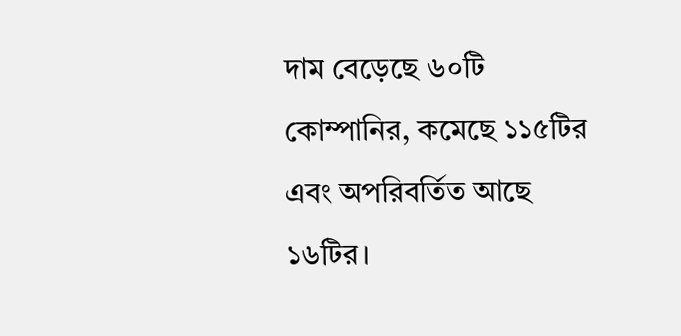দাম বেড়েছে ৬০টি কোম্পানির, কমেছে ১১৫টির এবং অপরিবর্তিত আছে ১৬টির।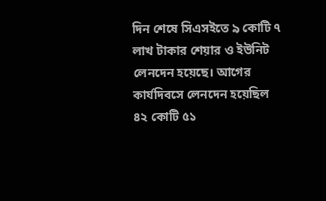দিন শেষে সিএসইতে ৯ কোটি ৭ লাখ টাকার শেয়ার ও ইউনিট লেনদেন হয়েছে। আগের কার্যদিবসে লেনদেন হয়েছিল ৪২ কোটি ৫১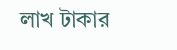লাখ টাকার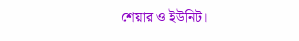শেয়ার ও ইউনিট।